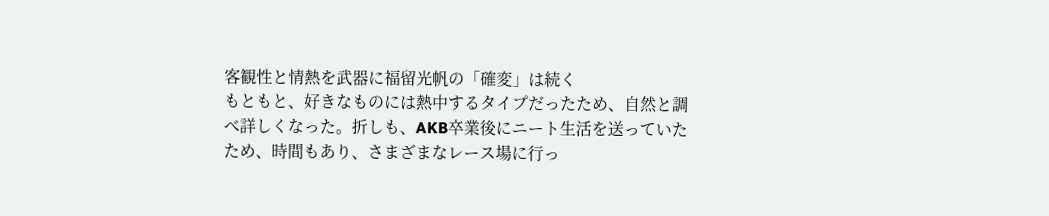客観性と情熱を武器に福留光帆の「確変」は続く
もともと、好きなものには熱中するタイプだったため、自然と調べ詳しくなった。折しも、AKB卒業後にニート生活を送っていたため、時間もあり、さまざまなレース場に行っ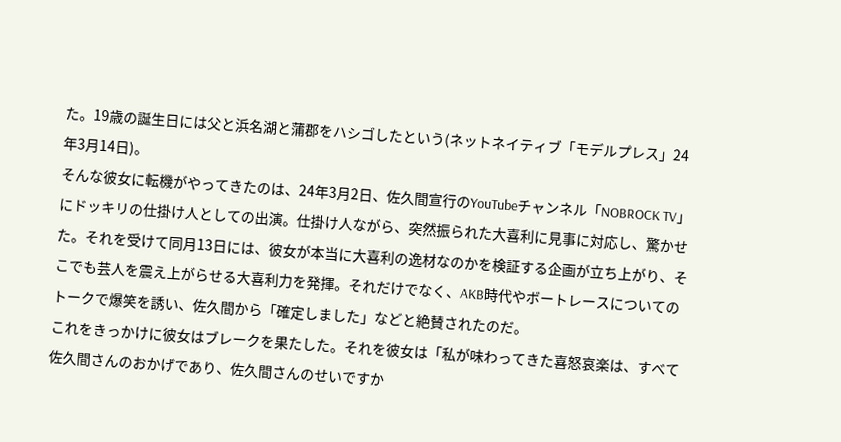た。19歳の誕生日には父と浜名湖と蒲郡をハシゴしたという(ネットネイティブ「モデルプレス」24年3月14日)。
そんな彼女に転機がやってきたのは、24年3月2日、佐久間宣行のYouTubeチャンネル「NOBROCK TV」にドッキリの仕掛け人としての出演。仕掛け人ながら、突然振られた大喜利に見事に対応し、驚かせた。それを受けて同月13日には、彼女が本当に大喜利の逸材なのかを検証する企画が立ち上がり、そこでも芸人を震え上がらせる大喜利力を発揮。それだけでなく、AKB時代やボートレースについてのトークで爆笑を誘い、佐久間から「確定しました」などと絶賛されたのだ。
これをきっかけに彼女はブレークを果たした。それを彼女は「私が味わってきた喜怒哀楽は、すべて佐久間さんのおかげであり、佐久間さんのせいですか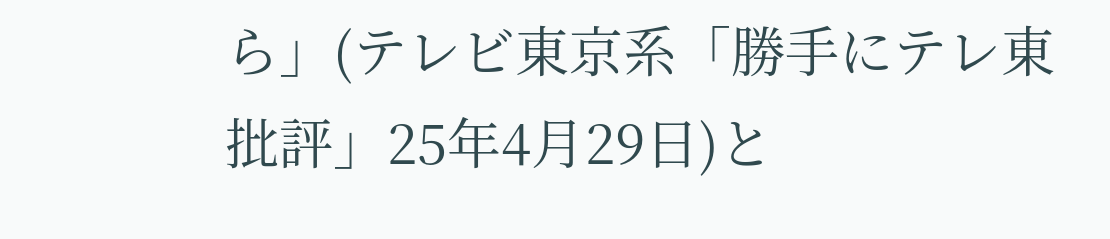ら」(テレビ東京系「勝手にテレ東批評」25年4月29日)と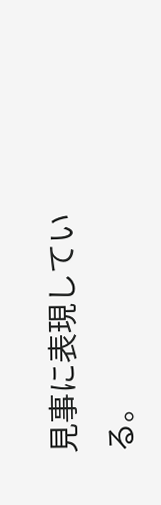見事に表現している。